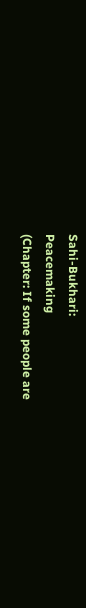Sahi-Bukhari:
Peacemaking
(Chapter: If some people are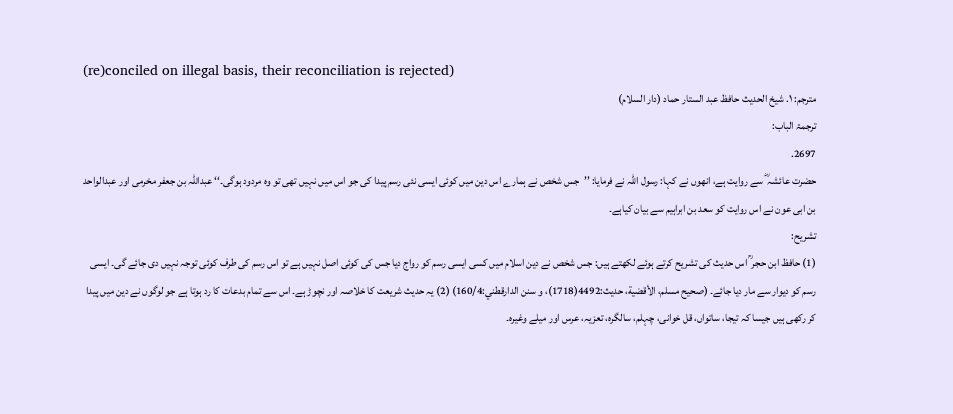(re)conciled on illegal basis, their reconciliation is rejected)
مترجم: ١. شیخ الحدیث حافظ عبد الستار حماد (دار السلام)
ترجمۃ الباب:
2697.
حضرت عائشہ ؓ سے روایت ہے، انھوں نے کہا: رسول اللہ نے فرمایا: ’’جس شخص نے ہمارے اس دین میں کوئی ایسی نئی رسم پیدا کی جو اس میں نہیں تھی تو وہ مردود ہوگی۔‘‘ عبداللہ بن جعفر مخرمی اور عبدالواحد بن ابی عون نے اس روایت کو سعد بن ابراہیم سے بیان کیاہے۔
تشریح:
(1) حافظ ابن حجر ؒ اس حدیث کی تشریح کرتے ہوئے لکھتے ہیں: جس شخص نے دین اسلام میں کسی ایسی رسم کو رواج دیا جس کی کوئی اصل نہیں ہے تو اس رسم کی طرف کوئی توجہ نہیں دی جائے گی۔ ایسی رسم کو دیوار سے مار دیا جائے۔ (صحیح مسلم، الأقضیة، حدیث:4492(1718)، و سنن الدارقطني:160/4) (2) یہ حدیث شریعت کا خلاصہ اور نچوڑ ہے۔ اس سے تمام بدعات کا رد ہوتا ہے جو لوگوں نے دین میں پیدا کر رکھی ہیں جیسا کہ تیجا، ساتواں، قل خوانی، چہلم، سالگرہ، تعزیہ، عرس اور میلے وغیرہ۔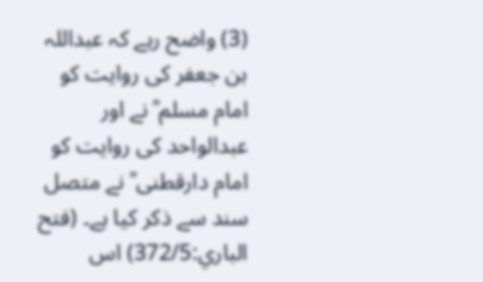(3) واضح رہے کہ عبداللہ بن جعفر کی روایت کو امام مسلم ؒ نے اور عبدالواحد کی روایت کو امام دارقطنی ؒ نے متصل سند سے ذکر کیا ہے۔ (فتح الباري:372/5) اس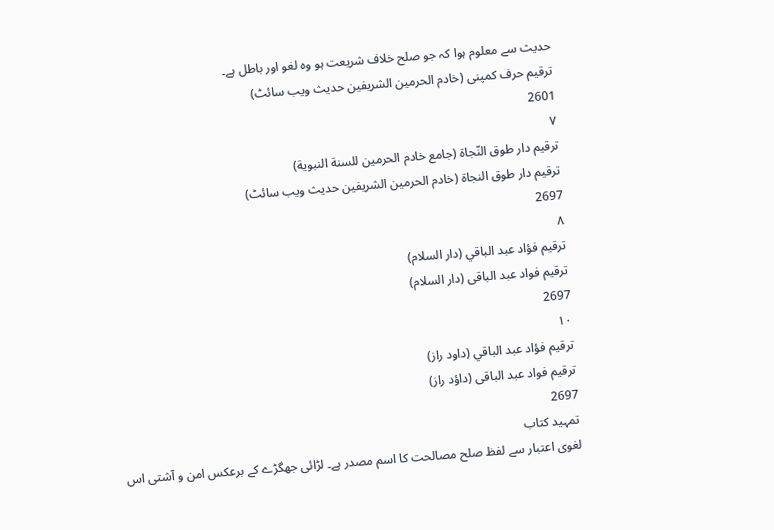حدیث سے معلوم ہوا کہ جو صلح خلاف شریعت ہو وہ لغو اور باطل ہے۔
ترقیم حرف کمپنی (خادم الحرمین الشریفین حدیث ویب سائٹ)
2601
٧
ترقيم دار طوق النّجاة (جامع خادم الحرمين للسنة النبوية)
ترقیم دار طوق النجاۃ (خادم الحرمین الشریفین حدیث ویب سائٹ)
2697
٨
ترقيم فؤاد عبد الباقي (دار السلام)
ترقیم فواد عبد الباقی (دار السلام)
2697
١٠
ترقيم فؤاد عبد الباقي (داود راز)
ترقیم فواد عبد الباقی (داؤد راز)
2697
تمہید کتاب
لغوی اعتبار سے لفظ صلح مصالحت کا اسم مصدر ہے۔ لڑائی جھگڑے کے برعکس امن و آشتی اس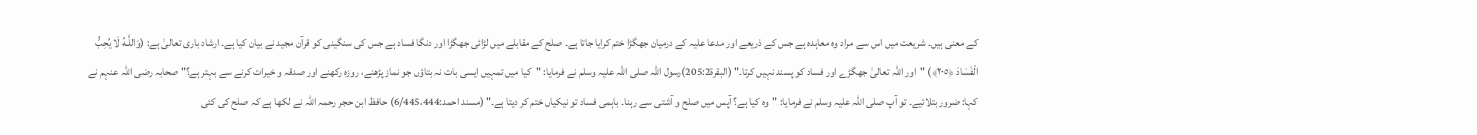کے معنی ہیں۔ شریعت میں اس سے مراد وہ معاہدہ ہے جس کے ذریعے اور مدعا علیہ کے درمیان جھگڑا ختم کرایا جاتا ہے۔ صلح کے مقابلے میں لڑائی جھگڑا اور دنگا فساد ہے جس کی سنگینی کو قرآن مجید نے بیان کیا ہے۔ ارشاد باری تعالیٰ ہے: (وَاللَّـهُ لَا يُحِبُّ الْفَسَادَ ﴿٢٠٥﴾) "اور اللہ تعالیٰ جھگڑے اور فساد کو پسند نہیں کرتا۔" (البقرۃ205:2)رسول اللہ صلی اللہ علیہ وسلم نے فرمایا: "کیا میں تمہیں ایسی بات نہ بتاؤں جو نماز پڑھنے، روزہ رکھنے اور صدقہ و خیرات کرنے سے بہتر ہے؟" صحابہ رضی اللہ عنہم نے کہا: ضرور بتلائیے۔ تو آپ صلی اللہ علیہ وسلم نے فرمایا: "وہ کیا ہے؟ آپس میں صلح و آشتی سے رہنا۔ باہمی فساد تو نیکیاں ختم کر دیتا ہے۔" (مسند احمد:6/445،444) حافظ ابن حجر رحمہ اللہ نے لکھا ہے کہ صلح کی کئی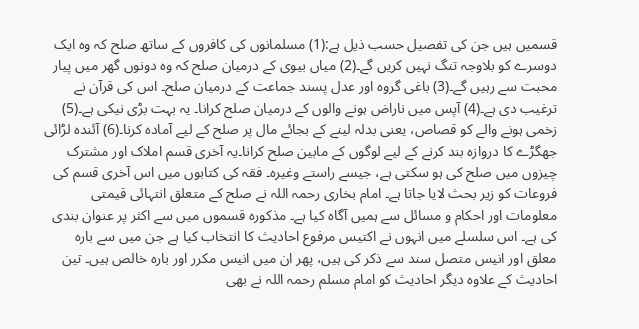قسمیں ہیں جن کی تفصیل حسب ذیل ہے:(1) مسلمانوں کی کافروں کے ساتھ صلح کہ وہ ایک دوسرے کو بلاوجہ تنگ نہیں کریں گے۔(2) میاں بیوی کے درمیان صلح کہ وہ دونوں گھر میں پیار محبت سے رہیں گے۔(3) باغی گروہ اور عدل پسند جماعت کے درمیان صلح۔ اس کی قرآن نے ترغیب دی ہے۔(4) آپس میں ناراض ہونے والوں کے درمیان صلح کرانا۔ یہ بہت بڑی نیکی ہے۔(5) زخمی ہونے والے کو قصاص، یعنی بدلہ لینے کے بجائے مال پر صلح کے لیے آمادہ کرنا۔(6) آئندہ لڑائی جھگڑے کا دروازہ بند کرنے کے لیے لوگوں کے مابین صلح کرانا۔یہ آخری قسم املاک اور مشترک چیزوں میں صلح کی ہو سکتی ہے، جیسے راستے وغیرہ۔ فقہ کی کتابوں میں اس آخری قسم کی فروعات کو زیر بحث لایا جاتا ہے۔ امام بخاری رحمہ اللہ نے صلح کے متعلق انتہائی قیمتی معلومات اور احکام و مسائل سے ہمیں آگاہ کیا ہے۔ مذکورہ قسموں میں سے اکثر پر عنوان بندی کی ہے۔ اس سلسلے میں انہوں نے اکتیس مرفوع احادیث کا انتخاب کیا ہے جن میں سے بارہ معلق اور انیس متصل سند سے ذکر کی ہیں، پھر ان میں انیس مکرر اور بارہ خالص ہیں۔ تین احادیث کے علاوہ دیگر احادیث کو امام مسلم رحمہ اللہ نے بھی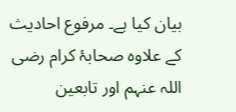بیان کیا ہے۔ مرفوع احادیث کے علاوہ صحابۂ کرام رضی اللہ عنہم اور تابعین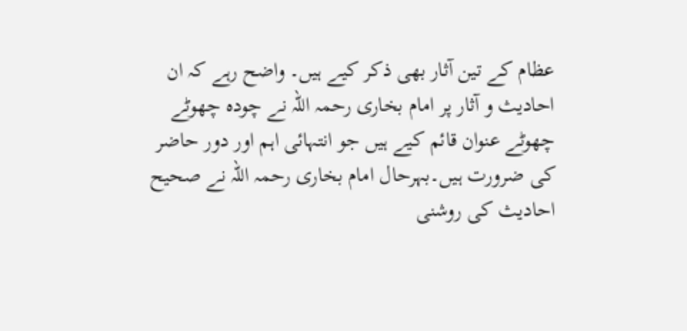عظام کے تین آثار بھی ذکر کیے ہیں۔ واضح رہے کہ ان احادیث و آثار پر امام بخاری رحمہ اللہ نے چودہ چھوٹے چھوٹے عنوان قائم کیے ہیں جو انتہائی اہم اور دور حاضر کی ضرورت ہیں۔بہرحال امام بخاری رحمہ اللہ نے صحیح احادیث کی روشنی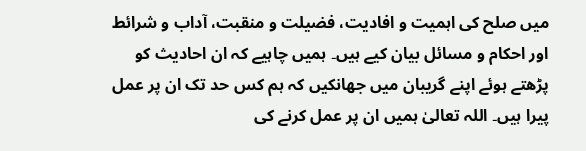میں صلح کی اہمیت و افادیت، فضیلت و منقبت، آداب و شرائط اور احکام و مسائل بیان کیے ہیں۔ ہمیں چاہیے کہ ان احادیث کو پڑھتے ہوئے اپنے گریبان میں جھانکیں کہ ہم کس حد تک ان پر عمل پیرا ہیں۔ اللہ تعالیٰ ہمیں ان پر عمل کرنے کی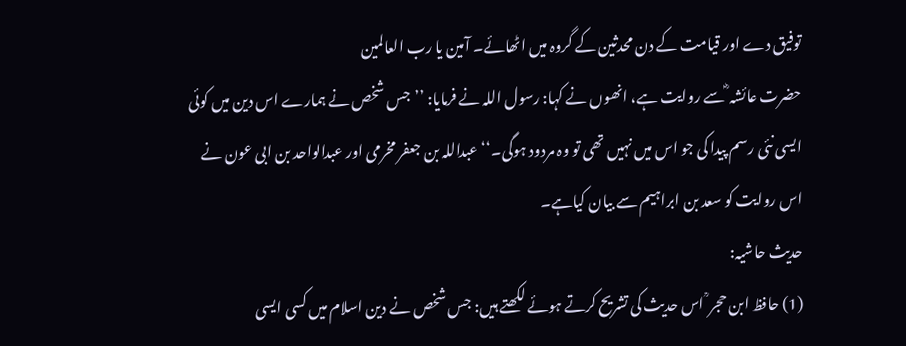توفیق دے اور قیامت کے دن محدثین کے گروہ میں اٹھائے۔ آمین یا رب العالمین
حضرت عائشہ ؓ سے روایت ہے، انھوں نے کہا: رسول اللہ نے فرمایا: ’’جس شخص نے ہمارے اس دین میں کوئی ایسی نئی رسم پیدا کی جو اس میں نہیں تھی تو وہ مردود ہوگی۔‘‘ عبداللہ بن جعفر مخرمی اور عبدالواحد بن ابی عون نے اس روایت کو سعد بن ابراہیم سے بیان کیاہے۔
حدیث حاشیہ:
(1) حافظ ابن حجر ؒ اس حدیث کی تشریح کرتے ہوئے لکھتے ہیں: جس شخص نے دین اسلام میں کسی ایسی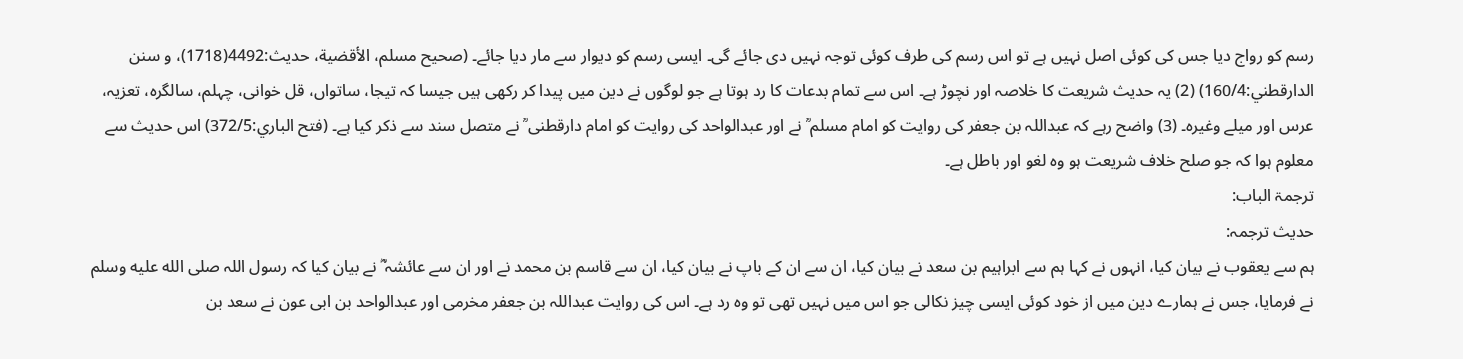رسم کو رواج دیا جس کی کوئی اصل نہیں ہے تو اس رسم کی طرف کوئی توجہ نہیں دی جائے گی۔ ایسی رسم کو دیوار سے مار دیا جائے۔ (صحیح مسلم، الأقضیة، حدیث:4492(1718)، و سنن الدارقطني:160/4) (2) یہ حدیث شریعت کا خلاصہ اور نچوڑ ہے۔ اس سے تمام بدعات کا رد ہوتا ہے جو لوگوں نے دین میں پیدا کر رکھی ہیں جیسا کہ تیجا، ساتواں، قل خوانی، چہلم، سالگرہ، تعزیہ، عرس اور میلے وغیرہ۔ (3) واضح رہے کہ عبداللہ بن جعفر کی روایت کو امام مسلم ؒ نے اور عبدالواحد کی روایت کو امام دارقطنی ؒ نے متصل سند سے ذکر کیا ہے۔ (فتح الباري:372/5) اس حدیث سے معلوم ہوا کہ جو صلح خلاف شریعت ہو وہ لغو اور باطل ہے۔
ترجمۃ الباب:
حدیث ترجمہ:
ہم سے یعقوب نے بیان کیا، انہوں نے کہا ہم سے ابراہیم بن سعد نے بیان کیا، ان سے ان کے باپ نے بیان کیا، ان سے قاسم بن محمد نے اور ان سے عائشہ ؓ نے بیان کیا کہ رسول اللہ صلى الله عليه وسلم نے فرمایا، جس نے ہمارے دین میں از خود کوئی ایسی چیز نکالی جو اس میں نہیں تھی تو وہ رد ہے۔ اس کی روایت عبداللہ بن جعفر مخرمی اور عبدالواحد بن ابی عون نے سعد بن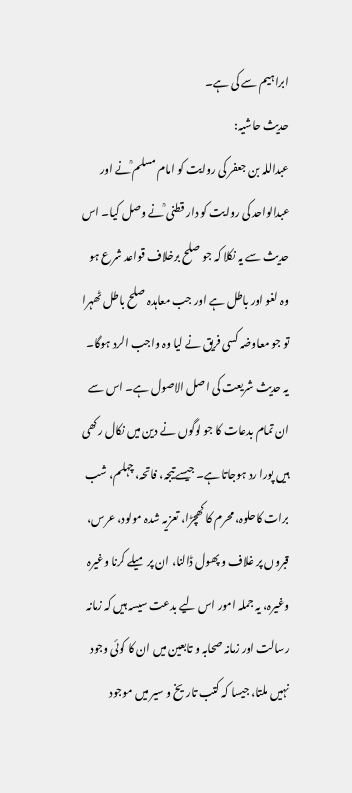ابراہیم سے کی ہے۔
حدیث حاشیہ:
عبداللہ بن جعفر کی روایت کو امام مسلم ؒنے اور عبدالواحد کی روایت کو دار قطنی ؒنے وصل کیا۔ اس حدیث سے یہ نکلا کہ جو صلح برخلاف قواعد شرع ہو وہ لغو اور باطل ہے اور جب معاہدہ صلح باطل ٹھہرا تو جو معاوضہ کسی فریق نے لیا وہ واجب الرد ہوگا۔ یہ حدیث شریعت کی اصل الاصول ہے۔ اس سے ان تمام بدعات کا جو لوگوں نے دین میں نکال رکھی ہیں پورا رد ہوجاتا ہے۔ جیسے تیجہ، فاتحہ، چہلم، شب برات کاحلوہ، محرم کا کھچڑا، تعزیہ شدہ مولود، عرس، قبروں پر غلاف و پھول ڈالنا، ان پر میلے کرنا وغیرہ وغیرہ، یہ جملہ امور اس لیے بدعت سیسہ ہیں کہ زمانہ رسالت اور زمانہ صحابہ و تابعین میں ان کا کوئی وجود نہیں ملتا، جیسا کہ کتب تاریخ و سیر میں موجود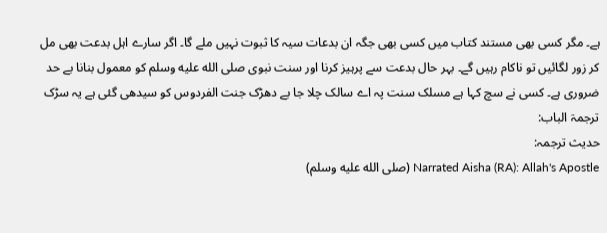ہے۔ مگر کسی بھی مستند کتاب میں کسی بھی جگہ ان بدعات سیہ کا ثبوت نہیں ملے گا۔ اگر سارے اہل بدعت بھی مل کر زور لگائیں تو ناکام رہیں گے۔ بہر حال بدعت سے پرہیز کرنا اور سنت نبوی صلى الله عليه وسلم کو معمول بنانا بے حد ضروری ہے۔ کسی نے سچ کہا ہے مسلک سنت پہ اے سالک چلا جا بے دھڑک جنت الفردوس کو سیدھی گئی ہے یہ سڑک
ترجمۃ الباب:
حدیث ترجمہ:
Narrated Aisha (RA): Allah's Apostle (صلى الله عليه وسلم)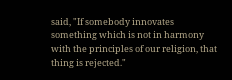said, "If somebody innovates something which is not in harmony with the principles of our religion, that thing is rejected."